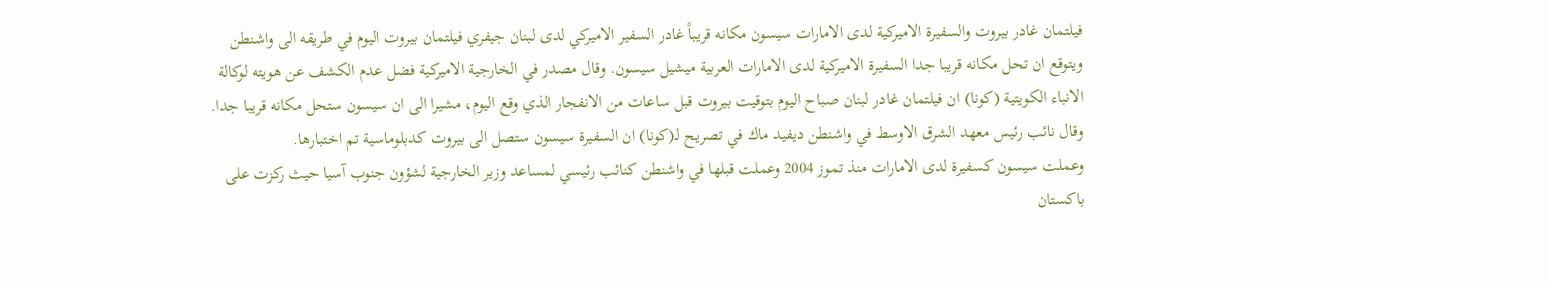فيلتمان غادر بيروت والسفيرة الاميركية لدى الامارات سيسون مكانه قريباً غادر السفير الاميركي لدى لبنان جيفري فيلتمان بيروت اليوم في طريقه الى واشنطن ويتوقع ان تحل مكانه قريبا جدا السفيرة الاميركية لدى الامارات العربية ميشيل سيسون. وقال مصدر في الخارجية الاميركية فضل عدم الكشف عن هويته لوكالة الانباء الكويتية (كونا) ان فيلتمان غادر لبنان صباح اليوم بتوقيت بيروت قبل ساعات من الانفجار الذي وقع اليوم، مشيرا الى ان سيسون ستحل مكانه قريبا جدا.
وقال نائب رئيس معهد الشرق الاوسط في واشنطن ديفيد ماك في تصريح لـ(كونا) ان السفيرة سيسون ستصل الى بيروت كدبلوماسية تم اختبارها.
وعملت سيسون كسفيرة لدى الامارات منذ تموز 2004 وعملت قبلها في واشنطن كنائب رئيسي لمساعد وزير الخارجية لشؤون جنوب آسيا حيث ركزت على باكستان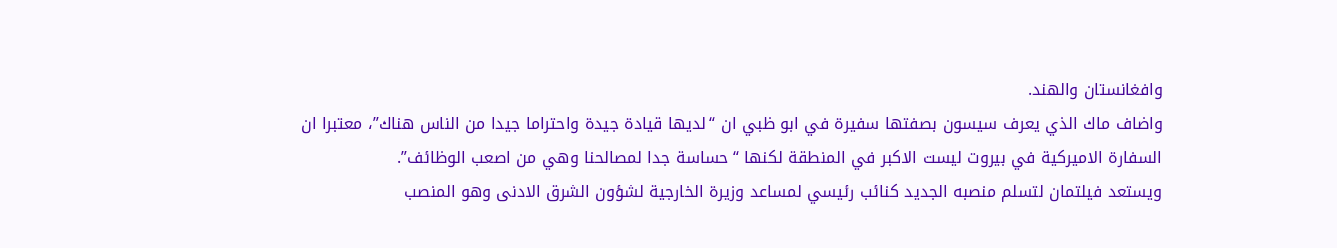وافغانستان والهند.
واضاف ماك الذي يعرف سيسون بصفتها سفيرة في ابو ظبي ان “لديها قيادة جيدة واحتراما جيدا من الناس هناك”، معتبرا ان السفارة الاميركية في بيروت ليست الاكبر في المنطقة لكنها “حساسة جدا لمصالحنا وهي من اصعب الوظائف”.
ويستعد فيلتمان لتسلم منصبه الجديد كنائب رئيسي لمساعد وزيرة الخارجية لشؤون الشرق الادنى وهو المنصب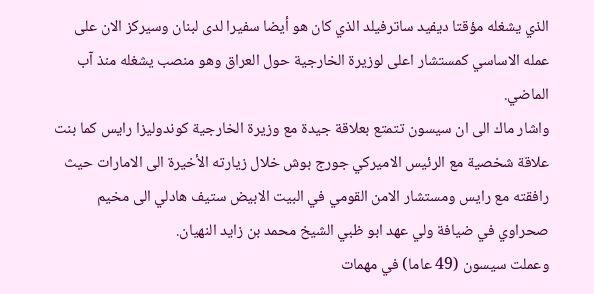الذي يشغله مؤقتا ديفيد ساترفيلد الذي كان هو أيضا سفيرا لدى لبنان وسيركز الان على عمله الاساسي كمستشار اعلى لوزيرة الخارجية حول العراق وهو منصب يشغله منذ آب الماضي.
واشار ماك الى ان سيسون تتمتع بعلاقة جيدة مع وزيرة الخارجية كوندوليزا رايس كما بنت علاقة شخصية مع الرئيس الاميركي جورج بوش خلال زيارته الأخيرة الى الامارات حيث رافقته مع رايس ومستشار الامن القومي في البيت الابيض ستيف هادلي الى مخيم صحراوي في ضيافة ولي عهد ابو ظبي الشيخ محمد بن زايد النهيان.
وعملت سيسون (49 عاما) في مهمات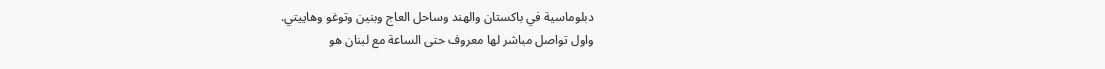دبلوماسية في باكستان والهند وساحل العاج وبنين وتوغو وهاييتي.
واول تواصل مباشر لها معروف حتى الساعة مع لبنان هو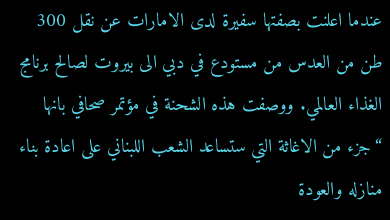عندما اعلنت بصفتها سفيرة لدى الامارات عن نقل 300 طن من العدس من مستودع في دبي الى بيروت لصالح برنامج الغذاء العالمي. ووصفت هذه الشحنة في مؤتمر صحافي بانها “جزء من الاغاثة التي ستساعد الشعب اللبناني على اعادة بناء منازله والعودة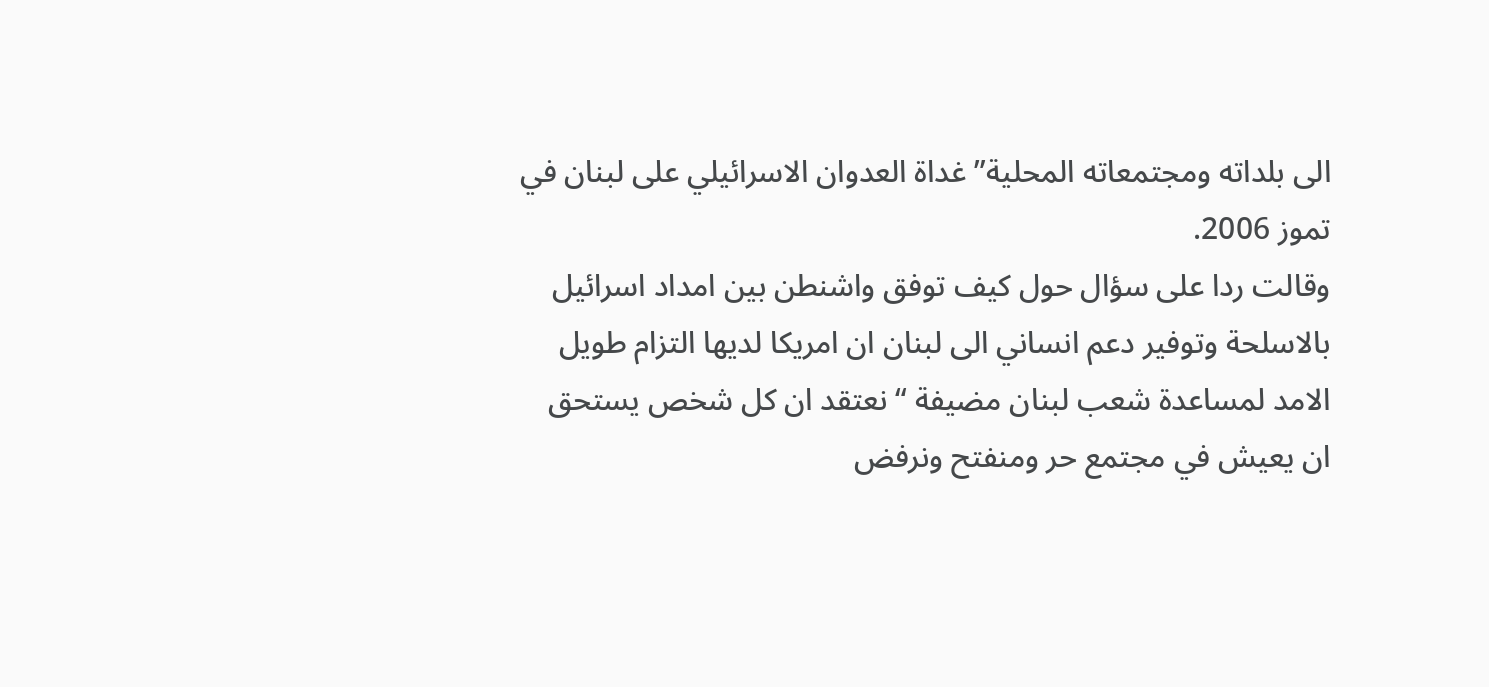الى بلداته ومجتمعاته المحلية” غداة العدوان الاسرائيلي على لبنان في تموز 2006.
وقالت ردا على سؤال حول كيف توفق واشنطن بين امداد اسرائيل بالاسلحة وتوفير دعم انساني الى لبنان ان امريكا لديها التزام طويل الامد لمساعدة شعب لبنان مضيفة “نعتقد ان كل شخص يستحق ان يعيش في مجتمع حر ومنفتح ونرفض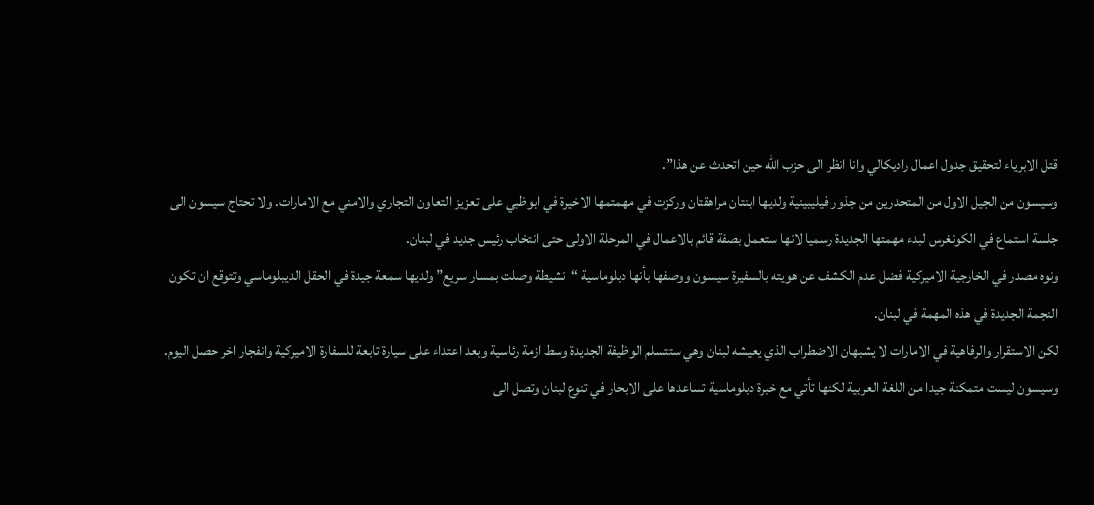قتل الابرياء لتحقيق جدول اعمال راديكالي وانا انظر الى حزب الله حين اتحدث عن هذا”.
وسيسون من الجيل الاول من المتحدرين من جذور فيليبينية ولديها ابنتان مراهقتان وركزت في مهمتمها الاخيرة في ابوظبي على تعزيز التعاون التجاري والامني مع الامارات. ولا تحتاج سيسون الى جلسة استماع في الكونغرس لبدء مهمتها الجديدة رسميا لانها ستعمل بصفة قائم بالاعمال في المرحلة الاولى حتى انتخاب رئيس جديد في لبنان.
ونوه مصدر في الخارجية الاميركية فضل عدم الكشف عن هويته بالسفيرة سيسون ووصفها بأنها دبلوماسية “نشيطة وصلت بمسار سريع” ولديها سمعة جيدة في الحقل الديبلوماسي وتتوقع ان تكون النجمة الجديدة في هذه المهمة في لبنان.
لكن الاستقرار والرفاهية في الامارات لا يشبهان الاضطراب الذي يعيشه لبنان وهي ستتسلم الوظيفة الجديدة وسط ازمة رئاسية وبعد اعتداء على سيارة تابعة للسفارة الاميركية وانفجار اخر حصل اليوم.
وسيسون ليست متمكنة جيدا من اللغة العربية لكنها تأتي مع خبرة دبلوماسية تساعدها على الابحار في تنوع لبنان وتصل الى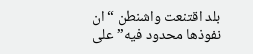بلد اقتنعت واشنطن “ان نفوذها محدود فيه” على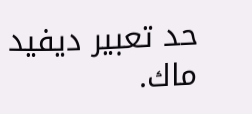حد تعبير ديفيد ماك.